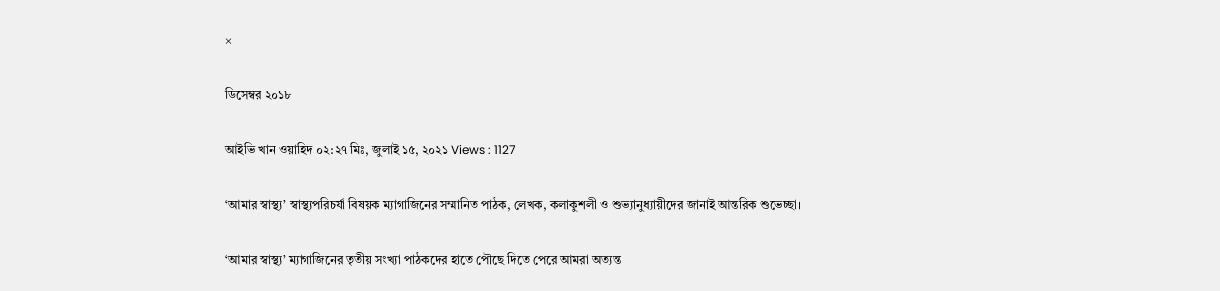×

ডিসেম্বর ২০১৮

আইভি খান ওয়াহিদ ০২:২৭ মিঃ, জুলাই ১৫, ২০২১ Views : 1127

‘আমার স্বাস্থ্য’ স্বাস্থ্যপরিচর্যা বিষয়ক ম্যাগাজিনের সম্মানিত পাঠক, লেখক, কলাকুশলী ও শুভ্যানুধ্যায়ীদের জানাই আন্তরিক শুভেচ্ছা।

‘আমার স্বাস্থ্য’ ম্যাগাজিনের তৃতীয় সংখ্যা পাঠকদের হাতে পৌছে দিতে পেরে আমরা অত্যন্ত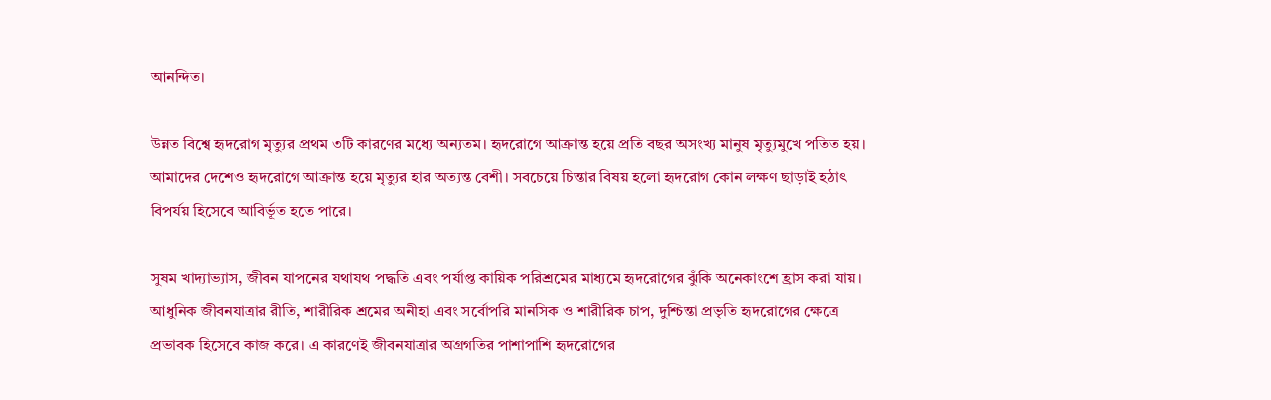আনন্দিত।

উন্নত বিশ্বে হৃদরোগ মৃত্যুর প্রথম ৩টি কারণের মধ্যে অন্যতম। হৃদরোগে আক্রান্ত হয়ে প্রতি বছর অসংখ্য মানুষ মৃত্যুমুখে পতিত হয়। আমাদের দেশেও হৃদরোগে আক্রান্ত হয়ে মৃত্যুর হার অত্যন্ত বেশী। সবচেয়ে চিন্তার বিষয় হলো হৃদরোগ কোন লক্ষণ ছাড়াই হঠাৎ বিপর্যয় হিসেবে আবির্ভূত হতে পারে।

সুষম খাদ্যাভ্যাস, জীবন যাপনের যথাযথ পদ্ধতি এবং পর্যাপ্ত কায়িক পরিশ্রমের মাধ্যমে হৃদরোগের ঝুঁকি অনেকাংশে হ্রাস করা যায়। আধুনিক জীবনযাত্রার রীতি, শারীরিক শ্রমের অনীহা এবং সর্বোপরি মানসিক ও শারীরিক চাপ, দুশ্চিন্তা প্রভৃতি হৃদরোগের ক্ষেত্রে প্রভাবক হিসেবে কাজ করে। এ কারণেই জীবনযাত্রার অগ্রগতির পাশাপাশি হৃদরোগের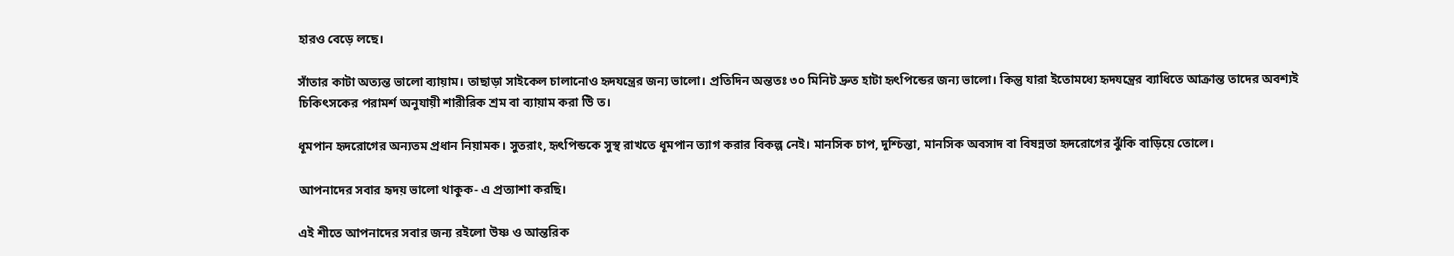হারও বেড়ে লছে।

সাঁতার কাটা অত্যন্ত ভালো ব্যায়াম। তাছাড়া সাইকেল চালানোও হৃদযন্ত্রের জন্য ভালো। প্রতিদিন অন্ততঃ ৩০ মিনিট দ্রুত হাটা হৃৎপিন্ডের জন্য ভালো। কিন্তু যারা ইতোমধ্যে হৃদযন্ত্রের ব্যাধিতে আক্রান্ত তাদের অবশ্যই চিকিৎসকের পরামর্শ অনুযায়ী শারীরিক শ্রম বা ব্যায়াম করা উি ত।

ধূমপান হৃদরোগের অন্যতম প্রধান নিয়ামক। সুতরাং, হৃৎপিন্ডকে সুস্থ রাখতে ধূমপান ত্যাগ করার বিকল্প নেই। মানসিক চাপ, দুশ্চিন্তা, মানসিক অবসাদ বা বিষন্নতা হৃদরোগের ঝুঁকি বাড়িয়ে তোলে।

আপনাদের সবার হৃদয় ভালো থাকুক- এ প্রত্যাশা করছি।

এই শীতে আপনাদের সবার জন্য রইলো উষ্ণ ও আন্তরিক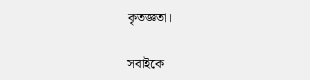কৃতজ্ঞতা।

সবাইকে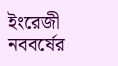ইংরেজী নববর্ষের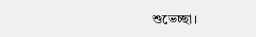শুভেচ্ছা।